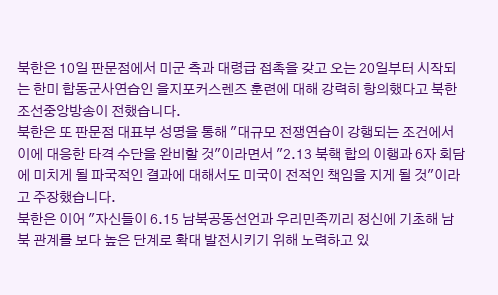북한은 10일 판문점에서 미군 측과 대령급 접촉을 갖고 오는 20일부터 시작되는 한미 합동군사연습인 을지포커스렌즈 훈련에 대해 강력히 항의했다고 북한 조선중앙방송이 전했습니다.
북한은 또 판문점 대표부 성명을 통해 "대규모 전쟁연습이 강행되는 조건에서 이에 대응한 타격 수단을 완비할 것"이라면서 "2.13 북핵 합의 이행과 6자 회담에 미치게 될 파국적인 결과에 대해서도 미국이 전적인 책임을 지게 될 것"이라고 주장했습니다.
북한은 이어 "자신들이 6.15 남북공동선언과 우리민족끼리 정신에 기초해 남북 관계를 보다 높은 단계로 확대 발전시키기 위해 노력하고 있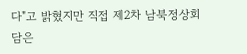다"고 밝혔지만 직접 제2차 남북정상회담은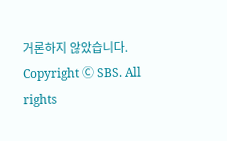거론하지 않았습니다.
Copyright Ⓒ SBS. All rights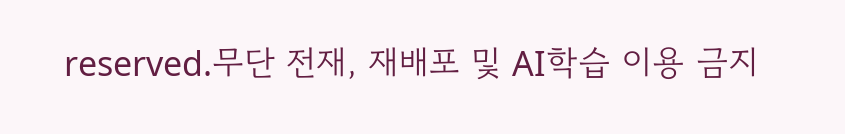reserved.무단 전재, 재배포 및 AI학습 이용 금지